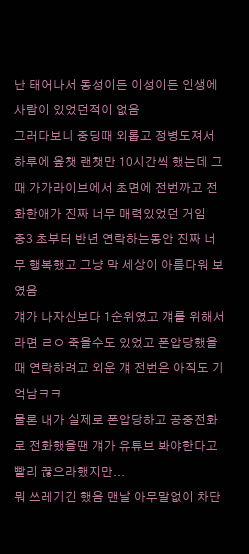난 태어나서 동성이든 이성이든 인생에 사람이 있었던적이 없음
그러다보니 중딩때 외롭고 정병도져서 하루에 옾챗 랜챗만 10시간씩 했는데 그때 가가라이브에서 초면에 전번까고 전화한애가 진짜 너무 매력있었던 거임
중3 초부터 반년 연락하는동안 진짜 너무 행복했고 그냥 막 세상이 아름다워 보였음
걔가 나자신보다 1순위였고 걔를 위해서라면 ㄹㅇ 죽을수도 있었고 폰압당했을때 연락하려고 외운 걔 전번은 아직도 기억남ㅋㅋ
물론 내가 실제로 폰압당하고 공중전화로 전화했을땐 걔가 유튜브 봐야한다고 빨리 끊으라했지만...
뭐 쓰레기긴 했음 맨날 아무말없이 차단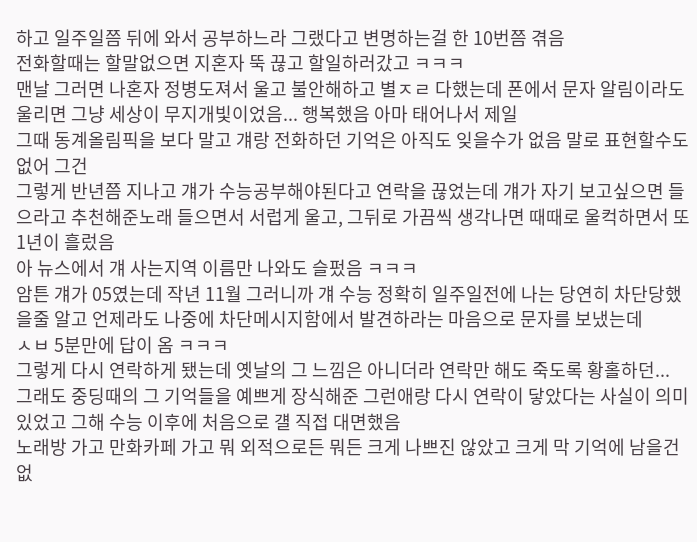하고 일주일쯤 뒤에 와서 공부하느라 그랬다고 변명하는걸 한 10번쯤 겪음
전화할때는 할말없으면 지혼자 뚝 끊고 할일하러갔고 ㅋㅋㅋ
맨날 그러면 나혼자 정병도져서 울고 불안해하고 별ㅈㄹ 다했는데 폰에서 문자 알림이라도 울리면 그냥 세상이 무지개빛이었음... 행복했음 아마 태어나서 제일
그때 동계올림픽을 보다 말고 걔랑 전화하던 기억은 아직도 잊을수가 없음 말로 표현할수도 없어 그건
그렇게 반년쯤 지나고 걔가 수능공부해야된다고 연락을 끊었는데 걔가 자기 보고싶으면 들으라고 추천해준노래 들으면서 서럽게 울고, 그뒤로 가끔씩 생각나면 때때로 울컥하면서 또 1년이 흘렀음
아 뉴스에서 걔 사는지역 이름만 나와도 슬펐음 ㅋㅋㅋ
암튼 걔가 05였는데 작년 11월 그러니까 걔 수능 정확히 일주일전에 나는 당연히 차단당했을줄 알고 언제라도 나중에 차단메시지함에서 발견하라는 마음으로 문자를 보냈는데
ㅅㅂ 5분만에 답이 옴 ㅋㅋㅋ
그렇게 다시 연락하게 됐는데 옛날의 그 느낌은 아니더라 연락만 해도 죽도록 황홀하던...
그래도 중딩때의 그 기억들을 예쁘게 장식해준 그런애랑 다시 연락이 닿았다는 사실이 의미있었고 그해 수능 이후에 처음으로 걜 직접 대면했음
노래방 가고 만화카페 가고 뭐 외적으로든 뭐든 크게 나쁘진 않았고 크게 막 기억에 남을건 없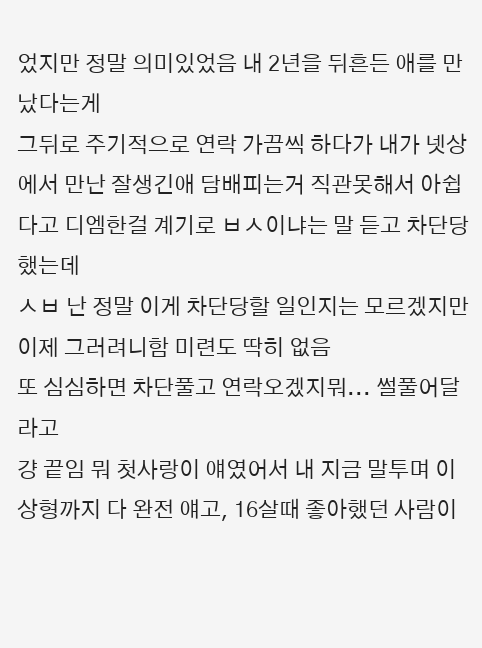었지만 정말 의미있었음 내 2년을 뒤흔든 애를 만났다는게
그뒤로 주기적으로 연락 가끔씩 하다가 내가 넷상에서 만난 잘생긴애 담배피는거 직관못해서 아쉽다고 디엠한걸 계기로 ㅂㅅ이냐는 말 듣고 차단당했는데
ㅅㅂ 난 정말 이게 차단당할 일인지는 모르겠지만 이제 그러려니함 미련도 딱히 없음
또 심심하면 차단풀고 연락오겠지뭐... 썰풀어달라고
걍 끝임 뭐 첫사랑이 얘였어서 내 지금 말투며 이상형까지 다 완전 얘고, 16살때 좋아했던 사람이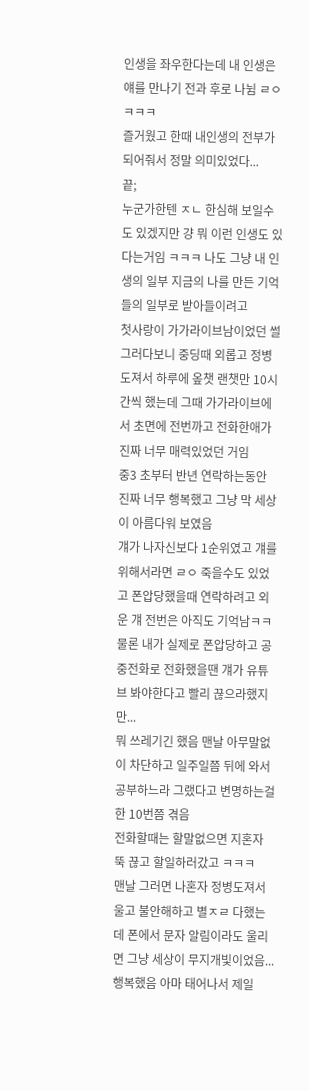인생을 좌우한다는데 내 인생은 얘를 만나기 전과 후로 나뉨 ㄹㅇㅋㅋㅋ
즐거웠고 한때 내인생의 전부가 되어줘서 정말 의미있었다...
끝;
누군가한텐 ㅈㄴ 한심해 보일수도 있겠지만 걍 뭐 이런 인생도 있다는거임 ㅋㅋㅋ 나도 그냥 내 인생의 일부 지금의 나를 만든 기억들의 일부로 받아들이려고
첫사랑이 가가라이브남이었던 썰
그러다보니 중딩때 외롭고 정병도져서 하루에 옾챗 랜챗만 10시간씩 했는데 그때 가가라이브에서 초면에 전번까고 전화한애가 진짜 너무 매력있었던 거임
중3 초부터 반년 연락하는동안 진짜 너무 행복했고 그냥 막 세상이 아름다워 보였음
걔가 나자신보다 1순위였고 걔를 위해서라면 ㄹㅇ 죽을수도 있었고 폰압당했을때 연락하려고 외운 걔 전번은 아직도 기억남ㅋㅋ
물론 내가 실제로 폰압당하고 공중전화로 전화했을땐 걔가 유튜브 봐야한다고 빨리 끊으라했지만...
뭐 쓰레기긴 했음 맨날 아무말없이 차단하고 일주일쯤 뒤에 와서 공부하느라 그랬다고 변명하는걸 한 10번쯤 겪음
전화할때는 할말없으면 지혼자 뚝 끊고 할일하러갔고 ㅋㅋㅋ
맨날 그러면 나혼자 정병도져서 울고 불안해하고 별ㅈㄹ 다했는데 폰에서 문자 알림이라도 울리면 그냥 세상이 무지개빛이었음... 행복했음 아마 태어나서 제일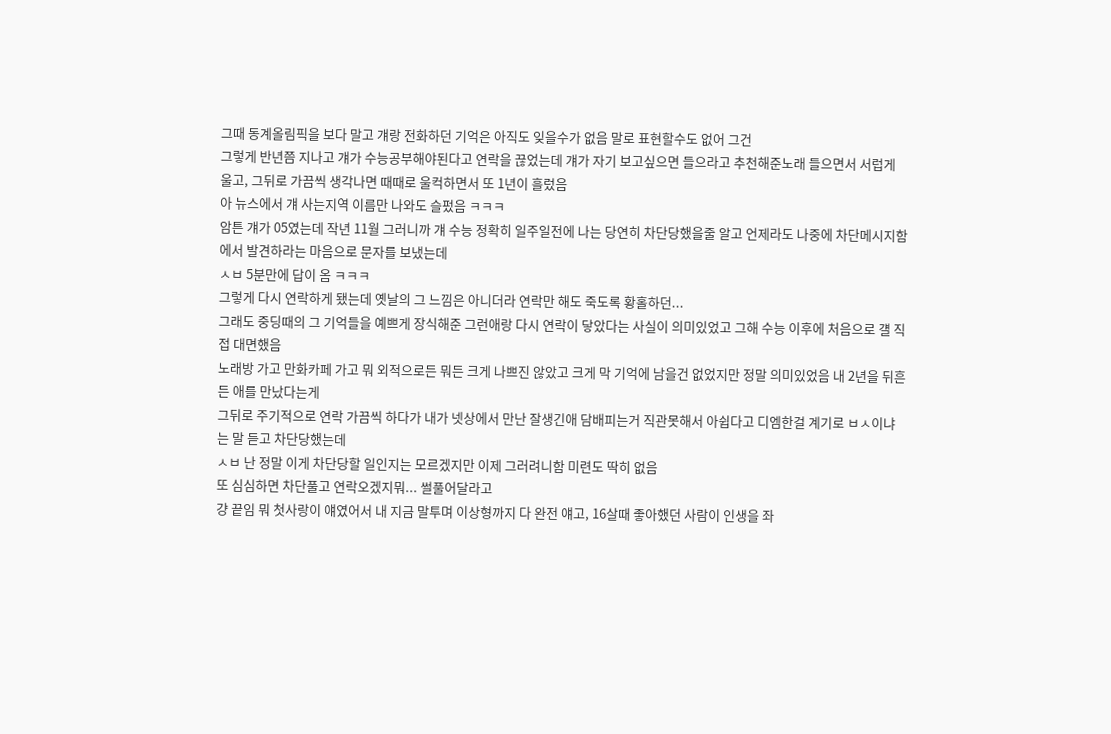그때 동계올림픽을 보다 말고 걔랑 전화하던 기억은 아직도 잊을수가 없음 말로 표현할수도 없어 그건
그렇게 반년쯤 지나고 걔가 수능공부해야된다고 연락을 끊었는데 걔가 자기 보고싶으면 들으라고 추천해준노래 들으면서 서럽게 울고, 그뒤로 가끔씩 생각나면 때때로 울컥하면서 또 1년이 흘렀음
아 뉴스에서 걔 사는지역 이름만 나와도 슬펐음 ㅋㅋㅋ
암튼 걔가 05였는데 작년 11월 그러니까 걔 수능 정확히 일주일전에 나는 당연히 차단당했을줄 알고 언제라도 나중에 차단메시지함에서 발견하라는 마음으로 문자를 보냈는데
ㅅㅂ 5분만에 답이 옴 ㅋㅋㅋ
그렇게 다시 연락하게 됐는데 옛날의 그 느낌은 아니더라 연락만 해도 죽도록 황홀하던...
그래도 중딩때의 그 기억들을 예쁘게 장식해준 그런애랑 다시 연락이 닿았다는 사실이 의미있었고 그해 수능 이후에 처음으로 걜 직접 대면했음
노래방 가고 만화카페 가고 뭐 외적으로든 뭐든 크게 나쁘진 않았고 크게 막 기억에 남을건 없었지만 정말 의미있었음 내 2년을 뒤흔든 애를 만났다는게
그뒤로 주기적으로 연락 가끔씩 하다가 내가 넷상에서 만난 잘생긴애 담배피는거 직관못해서 아쉽다고 디엠한걸 계기로 ㅂㅅ이냐는 말 듣고 차단당했는데
ㅅㅂ 난 정말 이게 차단당할 일인지는 모르겠지만 이제 그러려니함 미련도 딱히 없음
또 심심하면 차단풀고 연락오겠지뭐... 썰풀어달라고
걍 끝임 뭐 첫사랑이 얘였어서 내 지금 말투며 이상형까지 다 완전 얘고, 16살때 좋아했던 사람이 인생을 좌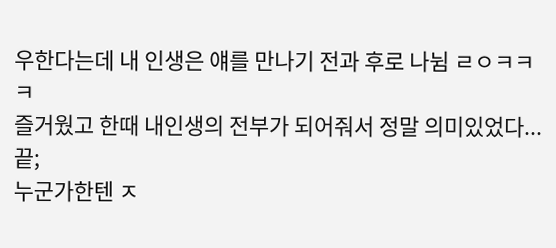우한다는데 내 인생은 얘를 만나기 전과 후로 나뉨 ㄹㅇㅋㅋㅋ
즐거웠고 한때 내인생의 전부가 되어줘서 정말 의미있었다...
끝;
누군가한텐 ㅈ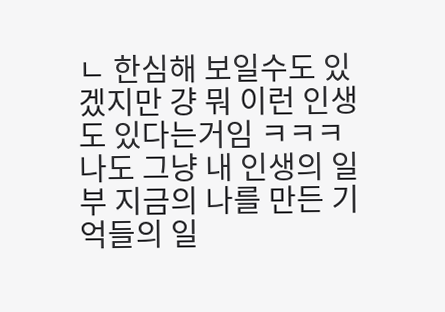ㄴ 한심해 보일수도 있겠지만 걍 뭐 이런 인생도 있다는거임 ㅋㅋㅋ 나도 그냥 내 인생의 일부 지금의 나를 만든 기억들의 일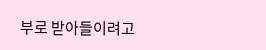부로 받아들이려고